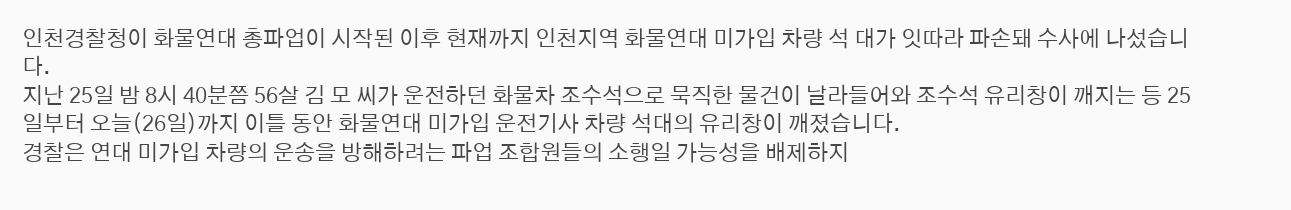인천경찰청이 화물연대 총파업이 시작된 이후 현재까지 인천지역 화물연대 미가입 차량 석 대가 잇따라 파손돼 수사에 나섰습니다.
지난 25일 밤 8시 40분쯤 56살 김 모 씨가 운전하던 화물차 조수석으로 묵직한 물건이 날라들어와 조수석 유리창이 깨지는 등 25일부터 오늘(26일)까지 이틀 동안 화물연대 미가입 운전기사 차량 석대의 유리창이 깨졌습니다.
경찰은 연대 미가입 차량의 운송을 방해하려는 파업 조합원들의 소행일 가능성을 배제하지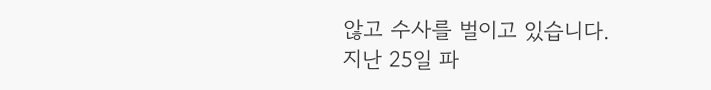않고 수사를 벌이고 있습니다.
지난 25일 파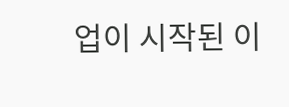업이 시작된 이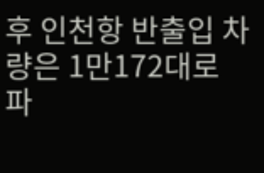후 인천항 반출입 차량은 1만172대로 파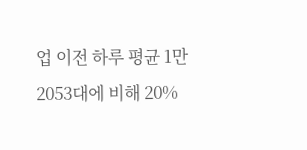업 이전 하루 평균 1만 2053대에 비해 20%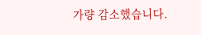가량 감소했습니다.